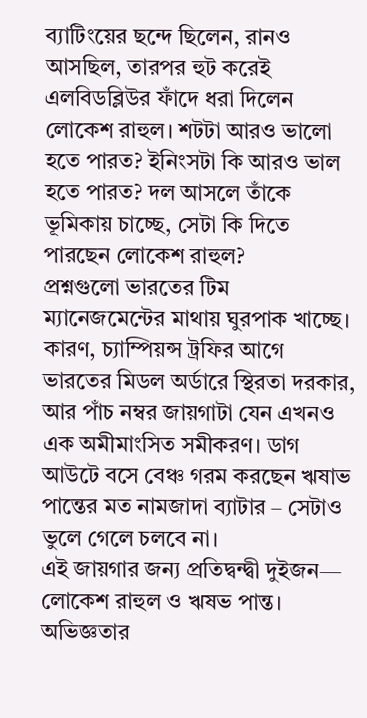ব্যাটিংয়ের ছন্দে ছিলেন, রানও আসছিল, তারপর হুট করেই এলবিডব্লিউর ফাঁদে ধরা দিলেন লোকেশ রাহুল। শটটা আরও ভালো হতে পারত? ইনিংসটা কি আরও ভাল হতে পারত? দল আসলে তাঁকে ভূমিকায় চাচ্ছে, সেটা কি দিতে পারছেন লোকেশ রাহুল?
প্রশ্নগুলো ভারতের টিম ম্যানেজমেন্টের মাথায় ঘুরপাক খাচ্ছে। কারণ, চ্যাম্পিয়ন্স ট্রফির আগে ভারতের মিডল অর্ডারে স্থিরতা দরকার, আর পাঁচ নম্বর জায়গাটা যেন এখনও এক অমীমাংসিত সমীকরণ। ডাগ আউটে বসে বেঞ্চ গরম করছেন ঋষাভ পান্তের মত নামজাদা ব্যাটার – সেটাও ভুলে গেলে চলবে না।
এই জায়গার জন্য প্রতিদ্বন্দ্বী দুইজন— লোকেশ রাহুল ও ঋষভ পান্ত। অভিজ্ঞতার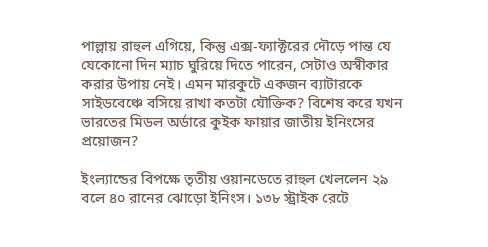পাল্লায় রাহুল এগিয়ে, কিন্তু এক্স-ফ্যাক্টরের দৌড়ে পান্ত যে যেকোনো দিন ম্যাচ ঘুরিয়ে দিতে পারেন, সেটাও অস্বীকার করার উপায় নেই। এমন মারকুটে একজন ব্যাটারকে সাইডবেঞ্চে বসিয়ে রাখা কতটা যৌক্তিক? বিশেষ করে যখন ভারতের মিডল অর্ডারে কুইক ফায়ার জাতীয় ইনিংসের প্রয়োজন?

ইংল্যান্ডের বিপক্ষে তৃতীয় ওয়ানডেতে রাহুল খেললেন ২৯ বলে ৪০ রানের ঝোড়ো ইনিংস। ১৩৮ স্ট্রাইক রেটে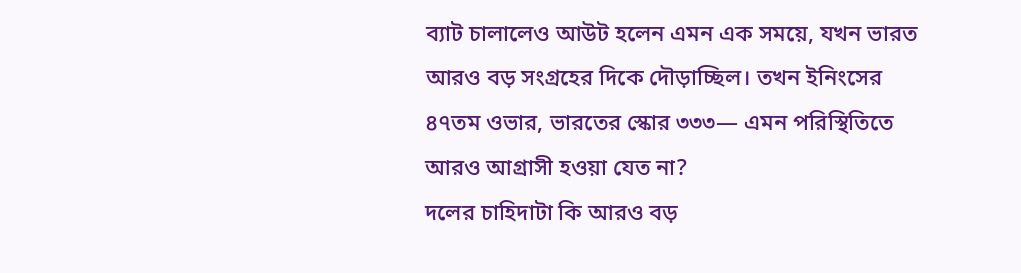ব্যাট চালালেও আউট হলেন এমন এক সময়ে, যখন ভারত আরও বড় সংগ্রহের দিকে দৌড়াচ্ছিল। তখন ইনিংসের ৪৭তম ওভার, ভারতের স্কোর ৩৩৩— এমন পরিস্থিতিতে আরও আগ্রাসী হওয়া যেত না?
দলের চাহিদাটা কি আরও বড়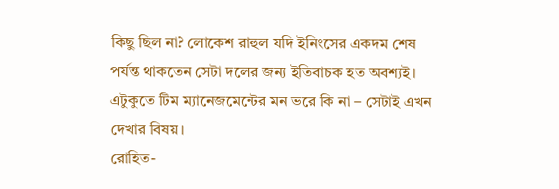কিছু ছিল না? লোকেশ রাহুল যদি ইনিংসের একদম শেষ পর্যন্ত থাকতেন সেটা দলের জন্য ইতিবাচক হত অবশ্যই। এটুকুতে টিম ম্যানেজমেন্টের মন ভরে কি না – সেটাই এখন দেখার বিষয়।
রোহিত-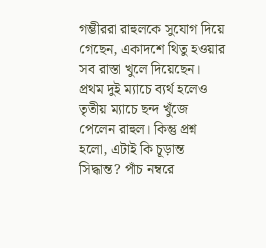গম্ভীররা রাহুলকে সুযোগ দিয়ে গেছেন, একাদশে থিতু হওয়ার সব রাস্তা খুলে দিয়েছেন। প্রথম দুই ম্যাচে ব্যর্থ হলেও তৃতীয় ম্যাচে ছন্দ খুঁজে পেলেন রাহুল। কিন্তু প্রশ্ন হলো, এটাই কি চূড়ান্ত সিদ্ধান্ত? পাঁচ নম্বরে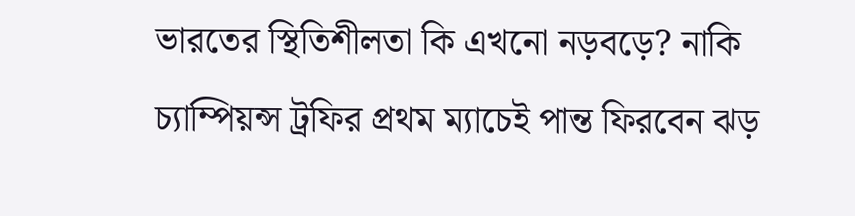ভারতের স্থিতিশীলতা কি এখনো নড়বড়ে? নাকি চ্যাম্পিয়ন্স ট্রফির প্রথম ম্যাচেই পান্ত ফিরবেন ঝড়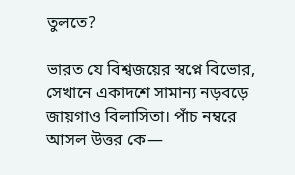তুলতে?

ভারত যে বিশ্বজয়ের স্বপ্নে বিভোর, সেখানে একাদশে সামান্য নড়বড়ে জায়গাও বিলাসিতা। পাঁচ নম্বরে আসল উত্তর কে—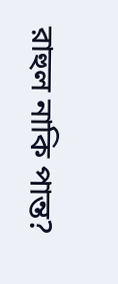রাহুল নাকি পান্ত?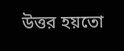উত্তর হয়তো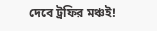দেবে ট্রফির মঞ্চই!